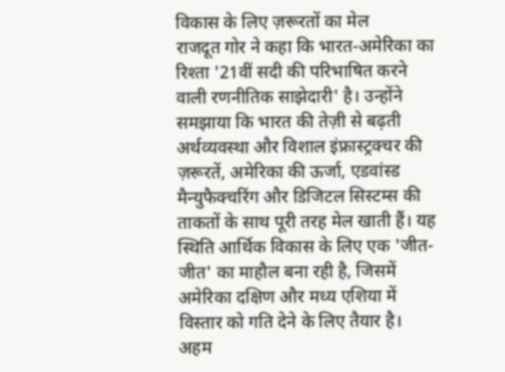विकास के लिए ज़रूरतों का मेल
राजदूत गोर ने कहा कि भारत-अमेरिका का रिश्ता '21वीं सदी की परिभाषित करने वाली रणनीतिक साझेदारी' है। उन्होंने समझाया कि भारत की तेज़ी से बढ़ती अर्थव्यवस्था और विशाल इंफ्रास्ट्रक्चर की ज़रूरतें, अमेरिका की ऊर्जा, एडवांस्ड मैन्युफैक्चरिंग और डिजिटल सिस्टम्स की ताकतों के साथ पूरी तरह मेल खाती हैं। यह स्थिति आर्थिक विकास के लिए एक 'जीत-जीत' का माहौल बना रही है, जिसमें अमेरिका दक्षिण और मध्य एशिया में विस्तार को गति देने के लिए तैयार है।
अहम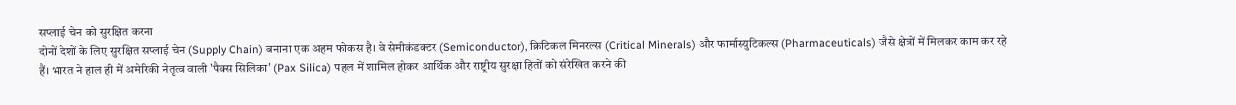सप्लाई चेन को सुरक्षित करना
दोनों देशों के लिए सुरक्षित सप्लाई चेन (Supply Chain) बनाना एक अहम फोकस है। वे सेमीकंडक्टर (Semiconductor), क्रिटिकल मिनरल्स (Critical Minerals) और फार्मास्युटिकल्स (Pharmaceuticals) जैसे क्षेत्रों में मिलकर काम कर रहे हैं। भारत ने हाल ही में अमेरिकी नेतृत्व वाली 'पैक्स सिलिका' (Pax Silica) पहल में शामिल होकर आर्थिक और राष्ट्रीय सुरक्षा हितों को संरेखित करने की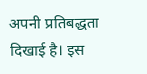अपनी प्रतिबद्धता दिखाई है। इस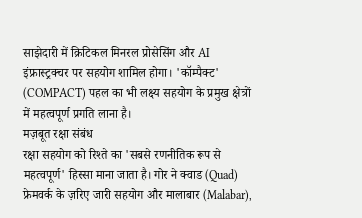साझेदारी में क्रिटिकल मिनरल प्रोसेसिंग और AI इंफ्रास्ट्रक्चर पर सहयोग शामिल होगा। 'कॉम्पैक्ट' (COMPACT) पहल का भी लक्ष्य सहयोग के प्रमुख क्षेत्रों में महत्वपूर्ण प्रगति लाना है।
मज़बूत रक्षा संबंध
रक्षा सहयोग को रिश्ते का 'सबसे रणनीतिक रूप से महत्वपूर्ण' हिस्सा माना जाता है। गोर ने क्वाड (Quad) फ्रेमवर्क के ज़रिए जारी सहयोग और मालाबार (Malabar),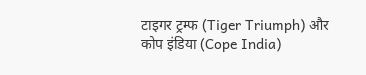टाइगर ट्रम्फ (Tiger Triumph) और कोप इंडिया (Cope India)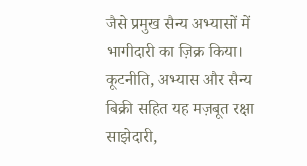जैसे प्रमुख सैन्य अभ्यासों में भागीदारी का ज़िक्र किया। कूटनीति, अभ्यास और सैन्य बिक्री सहित यह मज़बूत रक्षा साझेदारी,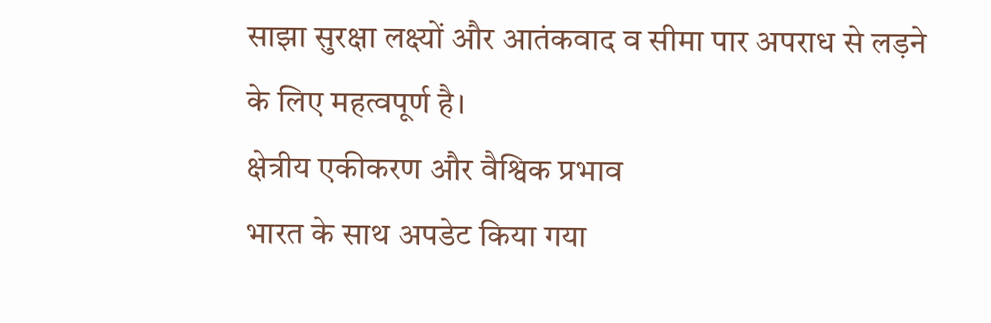साझा सुरक्षा लक्ष्यों और आतंकवाद व सीमा पार अपराध से लड़ने के लिए महत्वपूर्ण है।
क्षेत्रीय एकीकरण और वैश्विक प्रभाव
भारत के साथ अपडेट किया गया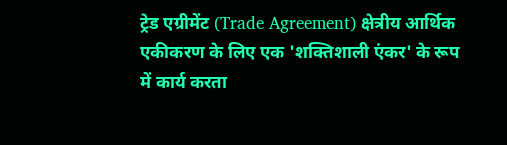ट्रेड एग्रीमेंट (Trade Agreement) क्षेत्रीय आर्थिक एकीकरण के लिए एक 'शक्तिशाली एंकर' के रूप में कार्य करता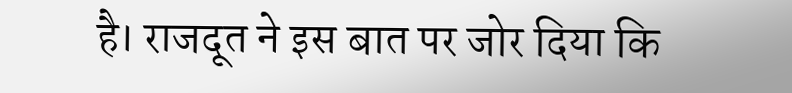है। राजदूत ने इस बात पर जोर दिया कि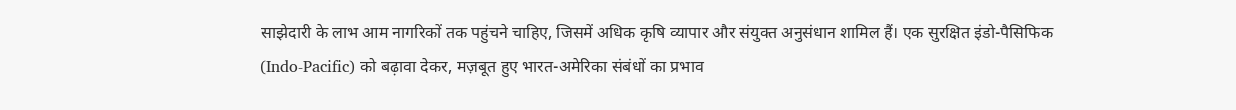साझेदारी के लाभ आम नागरिकों तक पहुंचने चाहिए, जिसमें अधिक कृषि व्यापार और संयुक्त अनुसंधान शामिल हैं। एक सुरक्षित इंडो-पैसिफिक (Indo-Pacific) को बढ़ावा देकर, मज़बूत हुए भारत-अमेरिका संबंधों का प्रभाव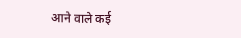आने वाले कई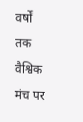वर्षों तक वैश्विक मंच पर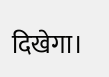दिखेगा।